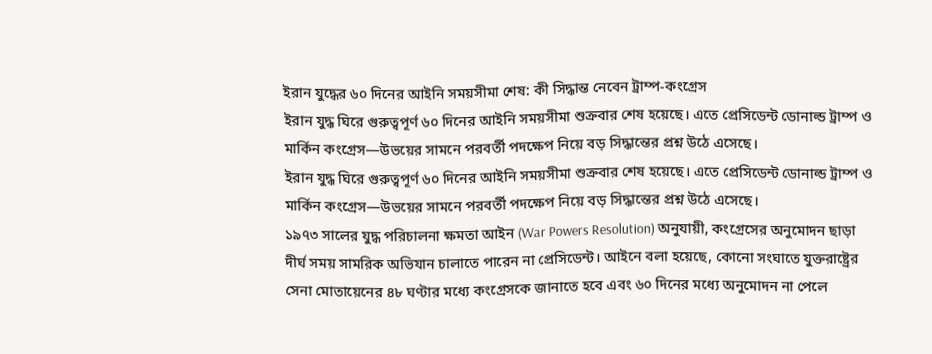ইরান যুদ্ধের ৬০ দিনের আইনি সময়সীমা শেষ: কী সিদ্ধান্ত নেবেন ট্রাম্প-কংগ্রেস
ইরান যুদ্ধ ঘিরে গুরুত্বপূর্ণ ৬০ দিনের আইনি সময়সীমা শুক্রবার শেষ হয়েছে। এতে প্রেসিডেন্ট ডোনাল্ড ট্রাম্প ও মার্কিন কংগ্রেস—উভয়ের সামনে পরবর্তী পদক্ষেপ নিয়ে বড় সিদ্ধান্তের প্রশ্ন উঠে এসেছে।
ইরান যুদ্ধ ঘিরে গুরুত্বপূর্ণ ৬০ দিনের আইনি সময়সীমা শুক্রবার শেষ হয়েছে। এতে প্রেসিডেন্ট ডোনাল্ড ট্রাম্প ও মার্কিন কংগ্রেস—উভয়ের সামনে পরবর্তী পদক্ষেপ নিয়ে বড় সিদ্ধান্তের প্রশ্ন উঠে এসেছে।
১৯৭৩ সালের যুদ্ধ পরিচালনা ক্ষমতা আইন (War Powers Resolution) অনুযায়ী, কংগ্রেসের অনুমোদন ছাড়া দীর্ঘ সময় সামরিক অভিযান চালাতে পারেন না প্রেসিডেন্ট। আইনে বলা হয়েছে, কোনো সংঘাতে যুক্তরাষ্ট্রের সেনা মোতায়েনের ৪৮ ঘণ্টার মধ্যে কংগ্রেসকে জানাতে হবে এবং ৬০ দিনের মধ্যে অনুমোদন না পেলে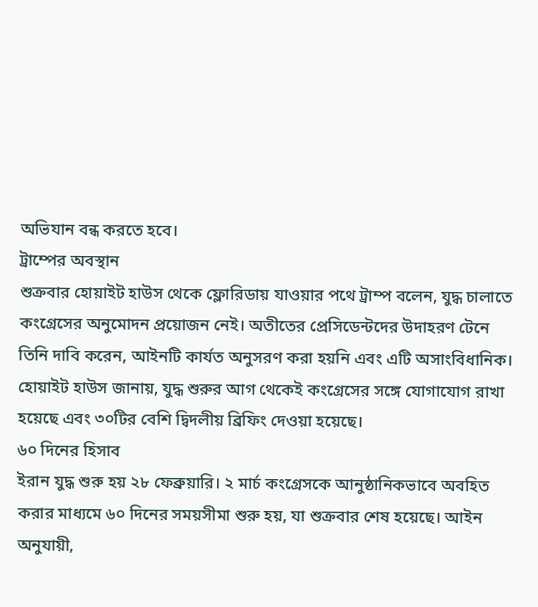অভিযান বন্ধ করতে হবে।
ট্রাম্পের অবস্থান
শুক্রবার হোয়াইট হাউস থেকে ফ্লোরিডায় যাওয়ার পথে ট্রাম্প বলেন, যুদ্ধ চালাতে কংগ্রেসের অনুমোদন প্রয়োজন নেই। অতীতের প্রেসিডেন্টদের উদাহরণ টেনে তিনি দাবি করেন, আইনটি কার্যত অনুসরণ করা হয়নি এবং এটি অসাংবিধানিক। হোয়াইট হাউস জানায়, যুদ্ধ শুরুর আগ থেকেই কংগ্রেসের সঙ্গে যোগাযোগ রাখা হয়েছে এবং ৩০টির বেশি দ্বিদলীয় ব্রিফিং দেওয়া হয়েছে।
৬০ দিনের হিসাব
ইরান যুদ্ধ শুরু হয় ২৮ ফেব্রুয়ারি। ২ মার্চ কংগ্রেসকে আনুষ্ঠানিকভাবে অবহিত করার মাধ্যমে ৬০ দিনের সময়সীমা শুরু হয়, যা শুক্রবার শেষ হয়েছে। আইন অনুযায়ী,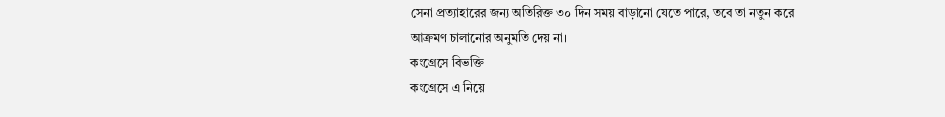সেনা প্রত্যাহারের জন্য অতিরিক্ত ৩০ দিন সময় বাড়ানো যেতে পারে, তবে তা নতুন করে আক্রমণ চালানোর অনুমতি দেয় না।
কংগ্রেসে বিভক্তি
কংগ্রেসে এ নিয়ে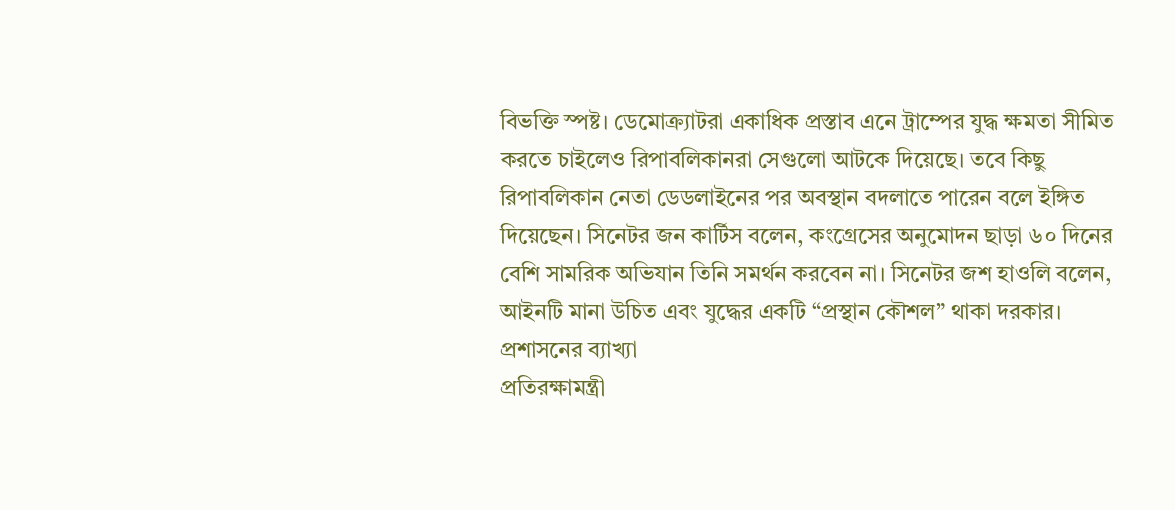বিভক্তি স্পষ্ট। ডেমোক্র্যাটরা একাধিক প্রস্তাব এনে ট্রাম্পের যুদ্ধ ক্ষমতা সীমিত করতে চাইলেও রিপাবলিকানরা সেগুলো আটকে দিয়েছে। তবে কিছু রিপাবলিকান নেতা ডেডলাইনের পর অবস্থান বদলাতে পারেন বলে ইঙ্গিত দিয়েছেন। সিনেটর জন কার্টিস বলেন, কংগ্রেসের অনুমোদন ছাড়া ৬০ দিনের বেশি সামরিক অভিযান তিনি সমর্থন করবেন না। সিনেটর জশ হাওলি বলেন, আইনটি মানা উচিত এবং যুদ্ধের একটি “প্রস্থান কৌশল” থাকা দরকার।
প্রশাসনের ব্যাখ্যা
প্রতিরক্ষামন্ত্রী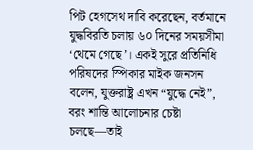পিট হেগসেথ দাবি করেছেন, বর্তমানে যুদ্ধবিরতি চলায় ৬০ দিনের সময়সীমা ‘থেমে গেছে’। একই সুরে প্রতিনিধি পরিষদের স্পিকার মাইক জনসন বলেন, যুক্তরাষ্ট্র এখন “যুদ্ধে নেই”, বরং শান্তি আলোচনার চেষ্টা চলছে—তাই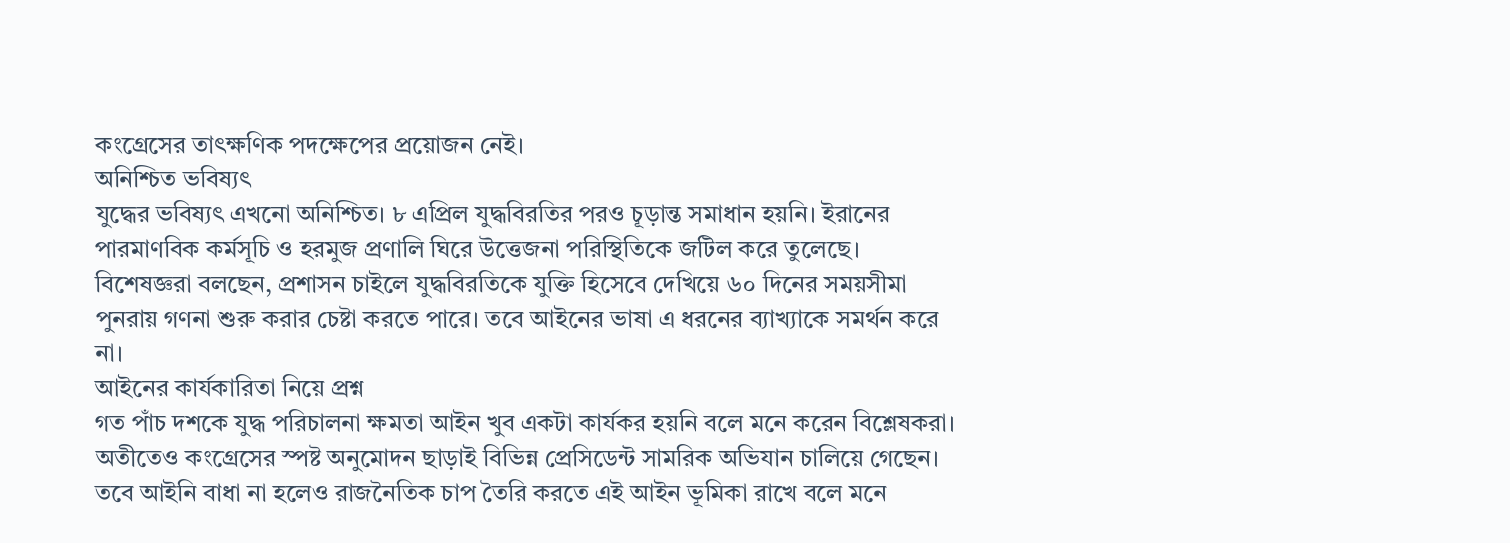কংগ্রেসের তাৎক্ষণিক পদক্ষেপের প্রয়োজন নেই।
অনিশ্চিত ভবিষ্যৎ
যুদ্ধের ভবিষ্যৎ এখনো অনিশ্চিত। ৮ এপ্রিল যুদ্ধবিরতির পরও চূড়ান্ত সমাধান হয়নি। ইরানের পারমাণবিক কর্মসূচি ও হরমুজ প্রণালি ঘিরে উত্তেজনা পরিস্থিতিকে জটিল করে তুলেছে।
বিশেষজ্ঞরা বলছেন, প্রশাসন চাইলে যুদ্ধবিরতিকে যুক্তি হিসেবে দেখিয়ে ৬০ দিনের সময়সীমা পুনরায় গণনা শুরু করার চেষ্টা করতে পারে। তবে আইনের ভাষা এ ধরনের ব্যাখ্যাকে সমর্থন করে না।
আইনের কার্যকারিতা নিয়ে প্রশ্ন
গত পাঁচ দশকে যুদ্ধ পরিচালনা ক্ষমতা আইন খুব একটা কার্যকর হয়নি বলে মনে করেন বিশ্লেষকরা। অতীতেও কংগ্রেসের স্পষ্ট অনুমোদন ছাড়াই বিভিন্ন প্রেসিডেন্ট সামরিক অভিযান চালিয়ে গেছেন।
তবে আইনি বাধা না হলেও রাজনৈতিক চাপ তৈরি করতে এই আইন ভূমিকা রাখে বলে মনে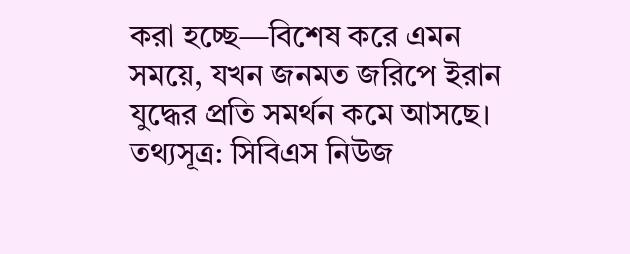করা হচ্ছে—বিশেষ করে এমন সময়ে, যখন জনমত জরিপে ইরান যুদ্ধের প্রতি সমর্থন কমে আসছে।
তথ্যসূত্র: সিবিএস নিউজ